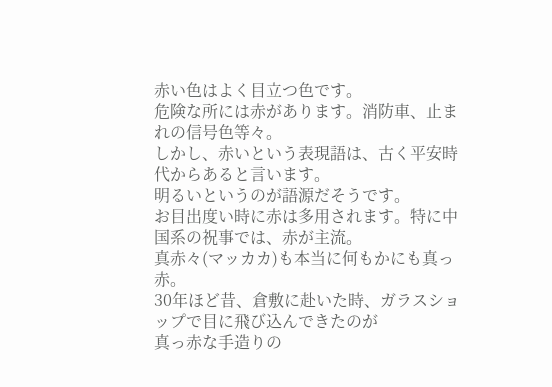赤い色はよく目立つ色です。
危険な所には赤があります。消防車、止まれの信号色等々。
しかし、赤いという表現語は、古く平安時代からあると言います。
明るいというのが語源だそうです。
お目出度い時に赤は多用されます。特に中国系の祝事では、赤が主流。
真赤々(マッカカ)も本当に何もかにも真っ赤。
30年ほど昔、倉敷に赴いた時、ガラスショップで目に飛び込んできたのが
真っ赤な手造りの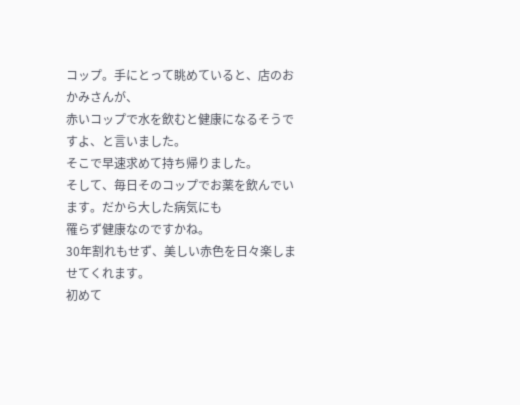コップ。手にとって眺めていると、店のおかみさんが、
赤いコップで水を飲むと健康になるそうですよ、と言いました。
そこで早速求めて持ち帰りました。
そして、毎日そのコップでお薬を飲んでいます。だから大した病気にも
罹らず健康なのですかね。
30年割れもせず、美しい赤色を日々楽しませてくれます。
初めて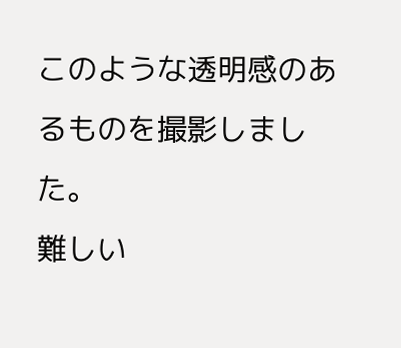このような透明感のあるものを撮影しました。
難しい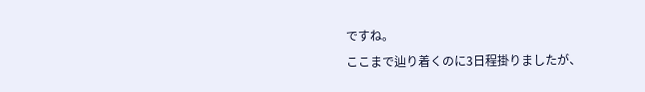ですね。
ここまで辿り着くのに3日程掛りましたが、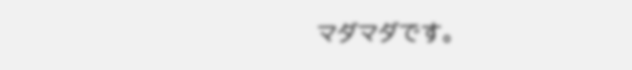マダマダです。